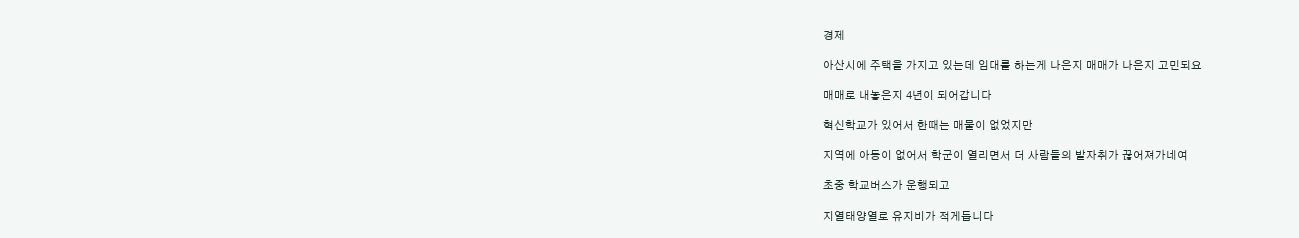경제

아산시에 주택을 가지고 있는데 임대를 하는게 나은지 매매가 나은지 고민되요

매매로 내놓은지 4년이 되어갑니다

혁신학교가 있어서 한때는 매물이 없었지만

지역에 아동이 없어서 학군이 열리면서 더 사람들의 발자취가 끊어져가네여

초중 학교버스가 운행되고

지열태양열로 유지비가 적게듭니다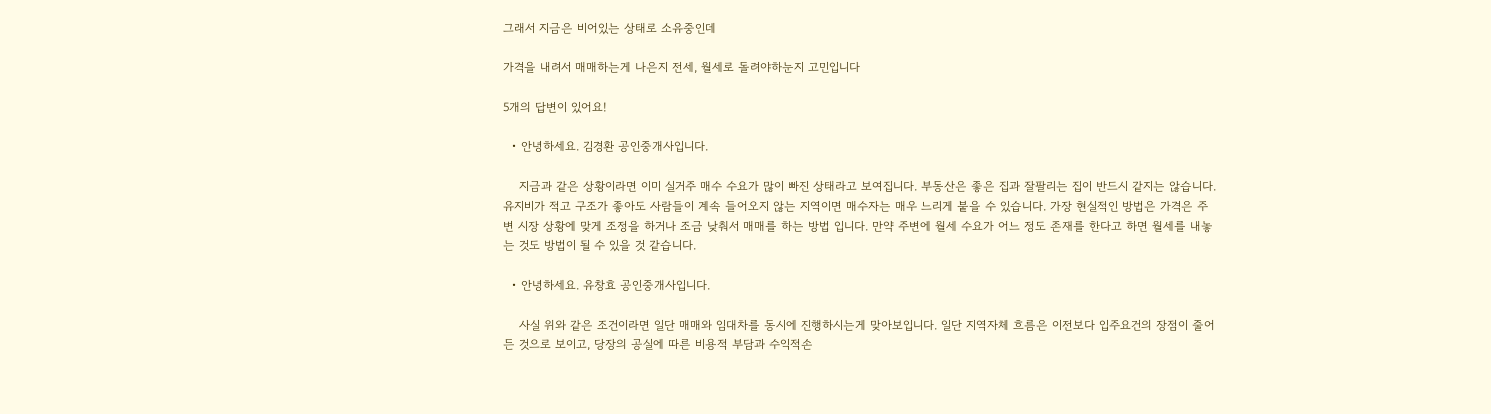그래서 지금은 비어있는 상태로 소유중인데

가격을 내려서 매매하는게 나은지 전세, 월세로 돌려야하눈지 고민입니다

5개의 답변이 있어요!

  • 안녕하세요. 김경환 공인중개사입니다.

    지금과 같은 상황이라면 이미 실거주 매수 수요가 많이 빠진 상태라고 보여집니다. 부동산은 좋은 집과 잘팔리는 집이 반드시 같지는 않습니다. 유지비가 적고 구조가 좋아도 사람들이 계속 들어오지 않는 지역이면 매수자는 매우 느리게 붙을 수 있습니다. 가장 현실적인 방법은 가격은 주변 시장 상황에 맞게 조정을 하거나 조금 낮춰서 매매를 하는 방법 입니다. 만약 주변에 월세 수요가 어느 정도 존재를 한다고 하면 월세를 내놓는 것도 방법이 될 수 있을 것 같습니다.

  • 안녕하세요. 유창효 공인중개사입니다.

    사실 위와 같은 조건이라면 일단 매매와 임대차를 동시에 진행하시는게 맞아보입니다. 일단 지역자체 흐름은 이전보다 입주요건의 장점이 줄어든 것으로 보이고, 당장의 공실에 따른 비용적 부담과 수익적손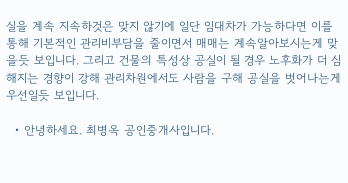실을 계속 지속하것은 맞지 않기에 일단 임대차가 가능하다면 이를 통해 기본적인 관리비부담을 줄이면서 매매는 계속알아보시는게 맞을듯 보입니다. 그리고 건물의 특성상 공실이 될 경우 노후화가 더 심해지는 경향이 강해 관리차원에서도 사람을 구해 공실을 벗어나는게 우선일듯 보입니다.

  • 안녕하세요. 최병옥 공인중개사입니다.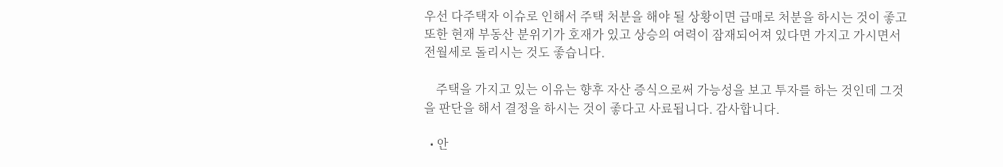우선 다주택자 이슈로 인해서 주택 처분을 해야 될 상황이면 급매로 처분을 하시는 것이 좋고 또한 현재 부동산 분위기가 호재가 있고 상승의 여력이 잠재되어져 있다면 가지고 가시면서 전월세로 돌리시는 것도 좋습니다.

    주택을 가지고 있는 이유는 향후 자산 증식으로써 가능성을 보고 투자를 하는 것인데 그것을 판단을 해서 결정을 하시는 것이 좋다고 사료됩니다. 감사합니다.

  • 안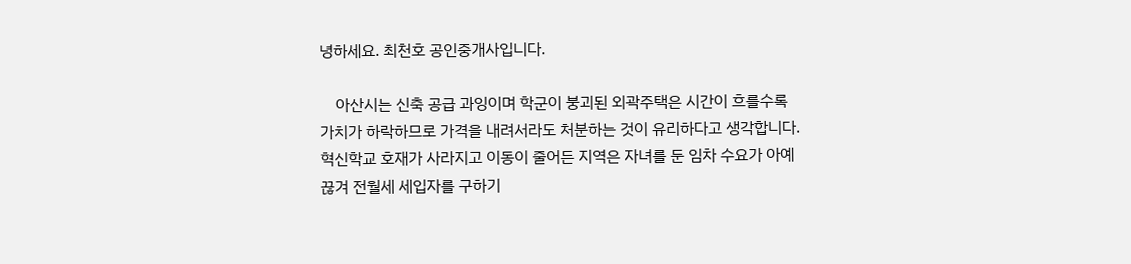녕하세요. 최천호 공인중개사입니다.

    아산시는 신축 공급 과잉이며 학군이 붕괴된 외곽주택은 시간이 흐를수록 가치가 하락하므로 가격을 내려서라도 처분하는 것이 유리하다고 생각합니다. 혁신학교 호재가 사라지고 이동이 줄어든 지역은 자녀를 둔 임차 수요가 아예 끊겨 전월세 세입자를 구하기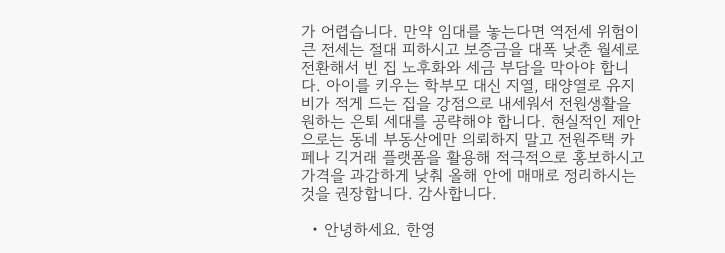가 어렵습니다. 만약 임대를 놓는다면 역전세 위험이 큰 전세는 절대 피하시고 보증금을 대폭 낮춘 월세로 전환해서 빈 집 노후화와 세금 부담을 막아야 합니다. 아이를 키우는 학부모 대신 지열, 태양열로 유지비가 적게 드는 집을 강점으로 내세워서 전원생활을 원하는 은퇴 세대를 공략해야 합니다. 현실적인 제안으로는 동네 부동산에만 의뢰하지 말고 전원주택 카페나 긱거래 플랫폼을 활용해 적극적으로 홍보하시고 가격을 과감하게 낮춰 올해 안에 매매로 정리하시는 것을 권장합니다. 감사합니다.

  • 안녕하세요. 한영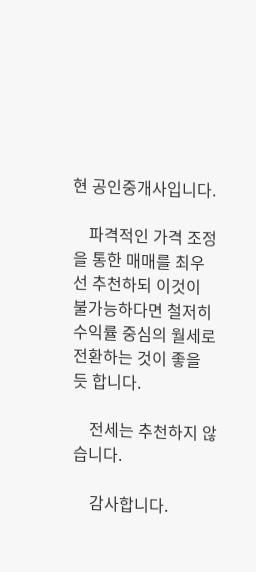현 공인중개사입니다.

    파격적인 가격 조정을 통한 매매를 최우선 추천하되 이것이 불가능하다면 철저히 수익률 중심의 월세로 전환하는 것이 좋을 듯 합니다.

    전세는 추천하지 않습니다.

    감사합니다.